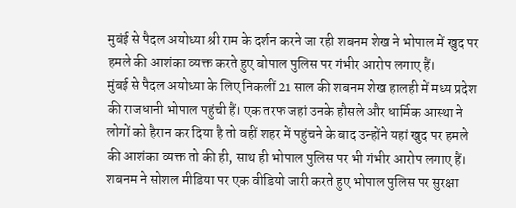मुबंई से पैदल अयोध्या श्री राम के दर्शन करने जा रही शबनम शेख ने भोपाल में खुद पर हमले की आशंका व्यक्त करते हुए बोपाल पुलिस पर गंभीर आरोप लगाए हैं।
मुंबई से पैदल अयोध्या के लिए निकलीं 21 साल की शबनम शेख हालही में मध्य प्रदेश की राजधानी भोपाल पहुंची हैं। एक तरफ जहां उनके हौसले और धार्मिक आस्था ने लोगों को हैरान कर दिया है तो वहीं शहर में पहुंचने के बाद उन्होंने यहां खुद पर हमले की आशंका व्यक्त तो की ही, साथ ही भोपाल पुलिस पर भी गंभीर आरोप लगाए हैं। शबनम ने सोशल मीडिया पर एक वीडियो जारी करते हुए भोपाल पुलिस पर सुरक्षा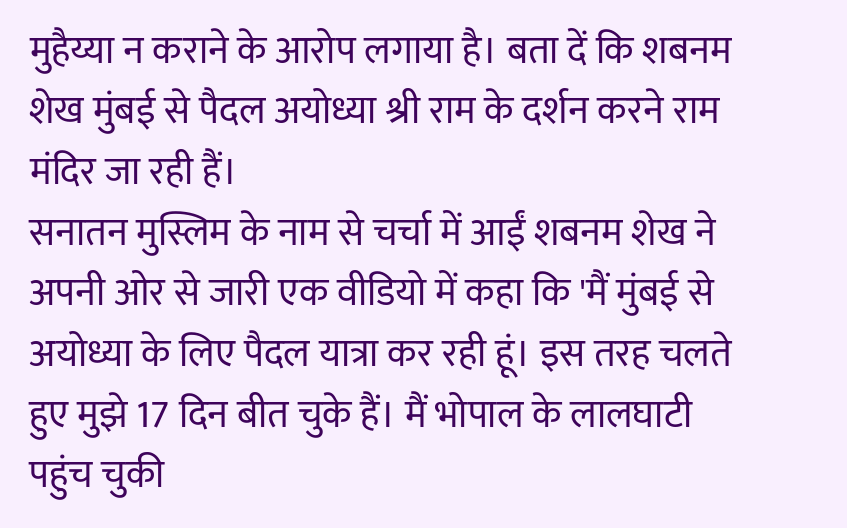मुहैय्या न कराने के आरोप लगाया है। बता दें कि शबनम शेख मुंबई से पैदल अयोध्या श्री राम के दर्शन करने राम मंदिर जा रही हैं।
सनातन मुस्लिम के नाम से चर्चा में आईं शबनम शेख ने अपनी ओर से जारी एक वीडियो में कहा कि 'मैं मुंबई से अयोध्या के लिए पैदल यात्रा कर रही हूं। इस तरह चलते हुए मुझे 17 दिन बीत चुके हैं। मैं भोपाल के लालघाटी पहुंच चुकी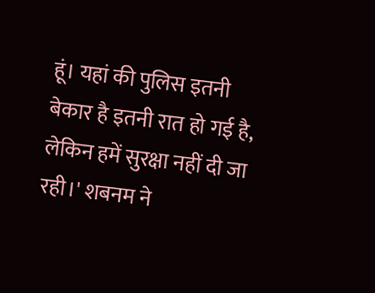हूं। यहां की पुलिस इतनी बेकार है इतनी रात हो गई है, लेकिन हमें सुरक्षा नहीं दी जा रही।' शबनम ने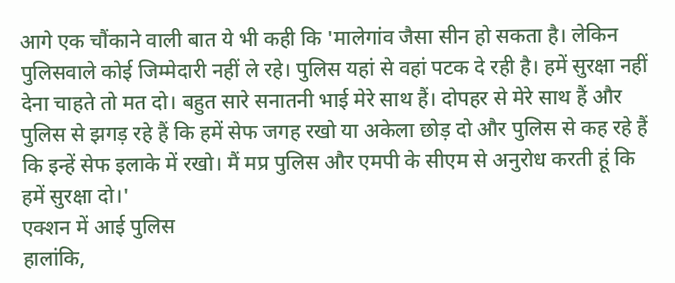आगे एक चौंकाने वाली बात ये भी कही कि 'मालेगांव जैसा सीन हो सकता है। लेकिन पुलिसवाले कोई जिम्मेदारी नहीं ले रहे। पुलिस यहां से वहां पटक दे रही है। हमें सुरक्षा नहीं देना चाहते तो मत दो। बहुत सारे सनातनी भाई मेरे साथ हैं। दोपहर से मेरे साथ हैं और पुलिस से झगड़ रहे हैं कि हमें सेफ जगह रखो या अकेला छोड़ दो और पुलिस से कह रहे हैं कि इन्हें सेफ इलाके में रखो। मैं मप्र पुलिस और एमपी के सीएम से अनुरोध करती हूं कि हमें सुरक्षा दो।'
एक्शन में आई पुलिस
हालांकि,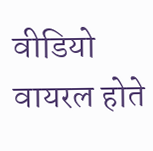वीडियो वायरल होते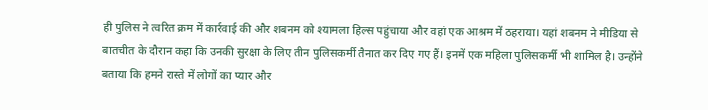ही पुलिस ने त्वरित क्रम में कार्रवाई की और शबनम को श्यामला हिल्स पहुंचाया और वहां एक आश्रम में ठहराया। यहां शबनम ने मीडिया से बातचीत के दौरान कहा कि उनकी सुरक्षा के लिए तीन पुलिसकर्मी तैनात कर दिए गए हैं। इनमें एक महिला पुलिसकर्मी भी शामिल है। उन्होंने बताया कि हमने रास्ते में लोगों का प्यार और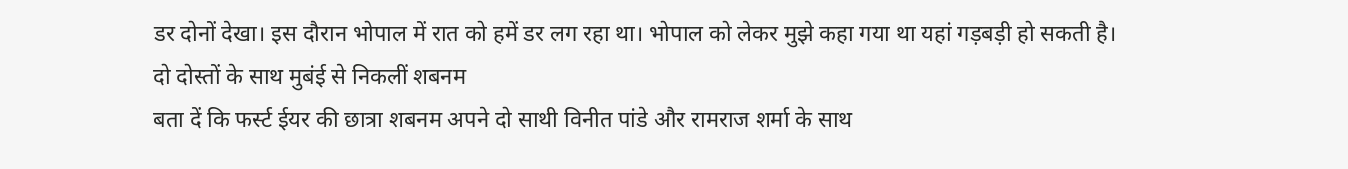डर दोनों देखा। इस दौरान भोपाल में रात को हमें डर लग रहा था। भोपाल को लेकर मुझे कहा गया था यहां गड़बड़ी हो सकती है।
दो दोस्तों के साथ मुबंई से निकलीं शबनम
बता दें कि फर्स्ट ईयर की छात्रा शबनम अपने दो साथी विनीत पांडे और रामराज शर्मा के साथ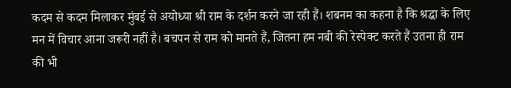कदम से कदम मिलाकर मुंबई से अयोध्या श्री राम के दर्शन करने जा रही हैं। शबनम का कहना है कि श्रद्धा के लिए मन में विचार आना जरूरी नहीं है। बचपन से राम को मानते हैं, जितना हम नबी की रेस्पेक्ट करते हैं उतना ही राम की भी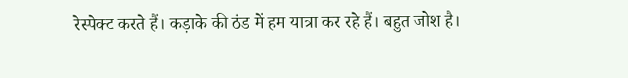रेस्पेक्ट करते हैं। कड़ाके की ठंड में हम यात्रा कर रहे हैं। बहुत जोश है।